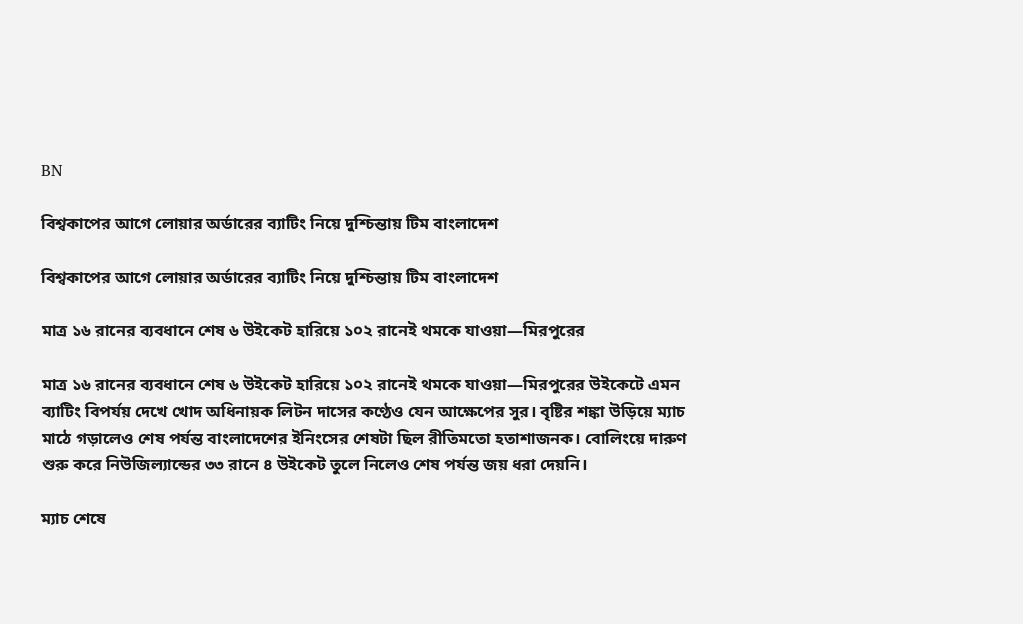BN

বিশ্বকাপের আগে লোয়ার অর্ডারের ব্যাটিং নিয়ে দুশ্চিন্তায় টিম বাংলাদেশ

বিশ্বকাপের আগে লোয়ার অর্ডারের ব্যাটিং নিয়ে দুশ্চিন্তায় টিম বাংলাদেশ

মাত্র ১৬ রানের ব্যবধানে শেষ ৬ উইকেট হারিয়ে ১০২ রানেই থমকে যাওয়া—মিরপুরের

মাত্র ১৬ রানের ব্যবধানে শেষ ৬ উইকেট হারিয়ে ১০২ রানেই থমকে যাওয়া—মিরপুরের উইকেটে এমন ব্যাটিং বিপর্যয় দেখে খোদ অধিনায়ক লিটন দাসের কণ্ঠেও যেন আক্ষেপের সুর। বৃষ্টির শঙ্কা উড়িয়ে ম্যাচ মাঠে গড়ালেও শেষ পর্যন্ত বাংলাদেশের ইনিংসের শেষটা ছিল রীতিমতো হতাশাজনক। বোলিংয়ে দারুণ শুরু করে নিউজিল্যান্ডের ৩৩ রানে ৪ উইকেট তুলে নিলেও শেষ পর্যন্ত জয় ধরা দেয়নি।

ম্যাচ শেষে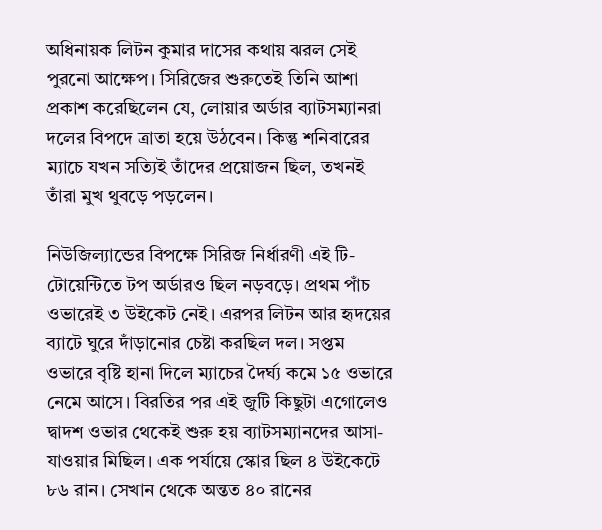অধিনায়ক লিটন কুমার দাসের কথায় ঝরল সেই পুরনো আক্ষেপ। সিরিজের শুরুতেই তিনি আশা প্রকাশ করেছিলেন যে, লোয়ার অর্ডার ব্যাটসম্যানরা দলের বিপদে ত্রাতা হয়ে উঠবেন। কিন্তু শনিবারের ম্যাচে যখন সত্যিই তাঁদের প্রয়োজন ছিল, তখনই তাঁরা মুখ থুবড়ে পড়লেন।

নিউজিল্যান্ডের বিপক্ষে সিরিজ নির্ধারণী এই টি-টোয়েন্টিতে টপ অর্ডারও ছিল নড়বড়ে। প্রথম পাঁচ ওভারেই ৩ উইকেট নেই। এরপর লিটন আর হৃদয়ের ব্যাটে ঘুরে দাঁড়ানোর চেষ্টা করছিল দল। সপ্তম ওভারে বৃষ্টি হানা দিলে ম্যাচের দৈর্ঘ্য কমে ১৫ ওভারে নেমে আসে। বিরতির পর এই জুটি কিছুটা এগোলেও দ্বাদশ ওভার থেকেই শুরু হয় ব্যাটসম্যানদের আসা-যাওয়ার মিছিল। এক পর্যায়ে স্কোর ছিল ৪ উইকেটে ৮৬ রান। সেখান থেকে অন্তত ৪০ রানের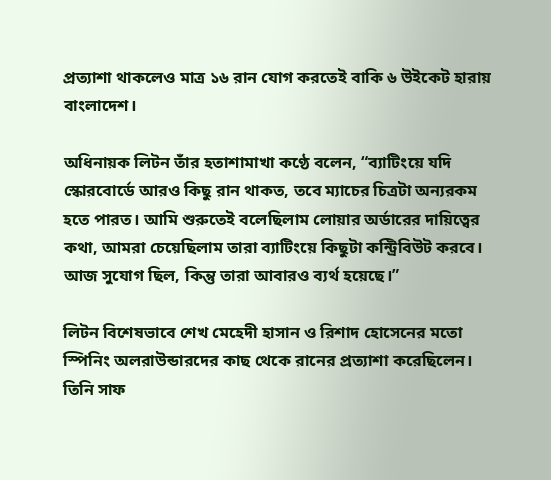প্রত্যাশা থাকলেও মাত্র ১৬ রান যোগ করতেই বাকি ৬ উইকেট হারায় বাংলাদেশ।

অধিনায়ক লিটন তাঁর হতাশামাখা কণ্ঠে বলেন, “ব্যাটিংয়ে যদি স্কোরবোর্ডে আরও কিছু রান থাকত, তবে ম্যাচের চিত্রটা অন্যরকম হতে পারত। আমি শুরুতেই বলেছিলাম লোয়ার অর্ডারের দায়িত্বের কথা, আমরা চেয়েছিলাম তারা ব্যাটিংয়ে কিছুটা কন্ট্রিবিউট করবে। আজ সুযোগ ছিল, কিন্তু তারা আবারও ব্যর্থ হয়েছে।”

লিটন বিশেষভাবে শেখ মেহেদী হাসান ও রিশাদ হোসেনের মতো স্পিনিং অলরাউন্ডারদের কাছ থেকে রানের প্রত্যাশা করেছিলেন। তিনি সাফ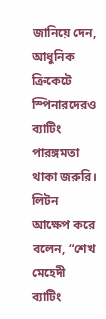জানিয়ে দেন, আধুনিক ক্রিকেটে স্পিনারদেরও ব্যাটিং পারঙ্গমতা থাকা জরুরি। লিটন আক্ষেপ করে বলেন, “শেখ মেহেদী ব্যাটিং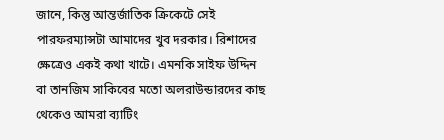জানে, কিন্তু আন্তর্জাতিক ক্রিকেটে সেই পারফরম্যান্সটা আমাদের খুব দরকার। রিশাদের ক্ষেত্রেও একই কথা খাটে। এমনকি সাইফ উদ্দিন বা তানজিম সাকিবের মতো অলরাউন্ডারদের কাছ থেকেও আমরা ব্যাটিং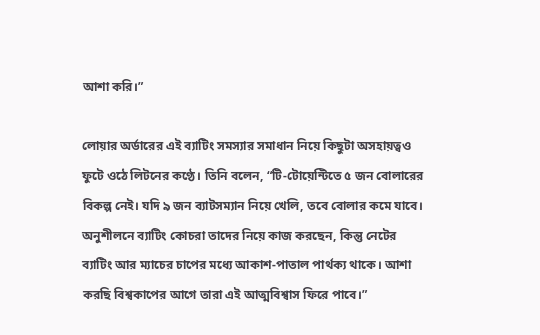আশা করি।”

লোয়ার অর্ডারের এই ব্যাটিং সমস্যার সমাধান নিয়ে কিছুটা অসহায়ত্বও ফুটে ওঠে লিটনের কণ্ঠে। তিনি বলেন, “টি-টোয়েন্টিতে ৫ জন বোলারের বিকল্প নেই। যদি ৯ জন ব্যাটসম্যান নিয়ে খেলি, তবে বোলার কমে যাবে। অনুশীলনে ব্যাটিং কোচরা তাদের নিয়ে কাজ করছেন, কিন্তু নেটের ব্যাটিং আর ম্যাচের চাপের মধ্যে আকাশ-পাতাল পার্থক্য থাকে। আশা করছি বিশ্বকাপের আগে তারা এই আত্মবিশ্বাস ফিরে পাবে।”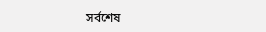সর্বশেষ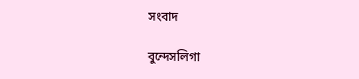সংবাদ

বুন্দেসলিগা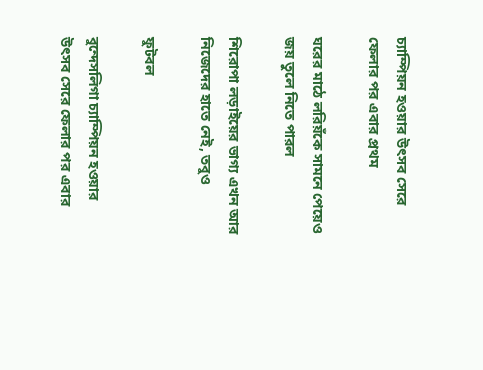চ্যাম্পিয়ন হওয়ার উৎসব সেরে ফেলার পর এবার প্রথম

ঘরের মাঠে লরিয়ঁকে সামনে পেয়েও জয় তুলে নিতে পারল

শিরোপা লড়াইয়ের ভাগ্য এখন আর নিজেদের হাতে নেই, তবুও

ফুটবল

বুন্দেসলিগা চ্যাম্পিয়ন হওয়ার উৎসব সেরে ফেলার পর এবার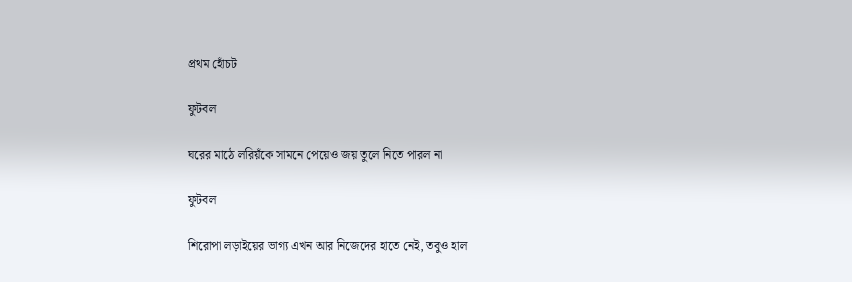প্রথম হোঁচট

ফুটবল

ঘরের মাঠে লরিয়ঁকে সামনে পেয়েও জয় তুলে নিতে পারল না

ফুটবল

শিরোপা লড়াইয়ের ভাগ্য এখন আর নিজেদের হাতে নেই, তবুও হাল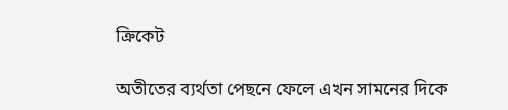ক্রিকেট

অতীতের ব্যর্থতা পেছনে ফেলে এখন সামনের দিকে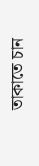তাকাতে চান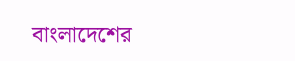বাংলাদেশের